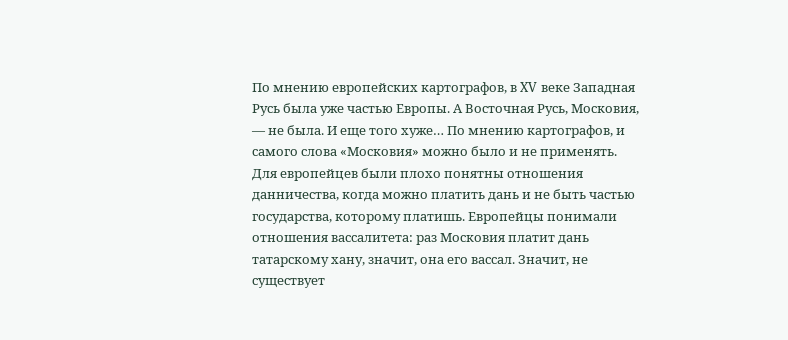По мнению европейских картографов, в XV веке Западная Русь была уже частью Европы. А Восточная Русь, Московия, — не была. И еще того хуже… По мнению картографов, и самого слова «Московия» можно было и не применять. Для европейцев были плохо понятны отношения данничества, когда можно платить дань и не быть частью государства, которому платишь. Европейцы понимали отношения вассалитета: раз Московия платит дань татарскому хану, значит, она его вассал. Значит, не существует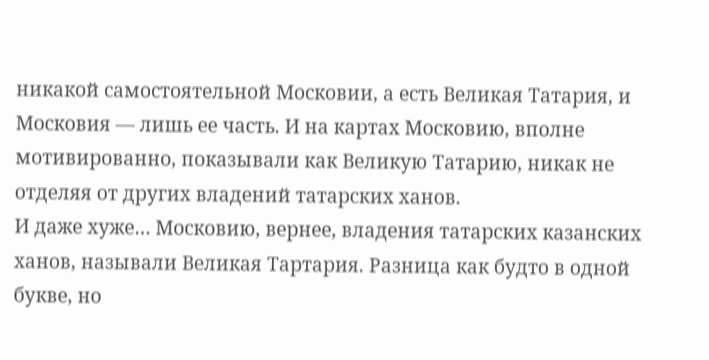никакой самостоятельной Московии, а есть Великая Татария, и Московия — лишь ее часть. И на картах Московию, вполне мотивированно, показывали как Великую Татарию, никак не отделяя от других владений татарских ханов.
И даже хуже… Московию, вернее, владения татарских казанских ханов, называли Великая Тартария. Разница как будто в одной букве, но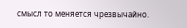смысл то меняется чрезвычайно.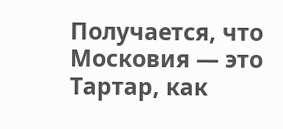Получается, что Московия — это Тартар, как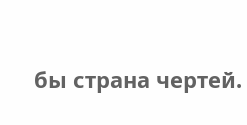бы страна чертей.